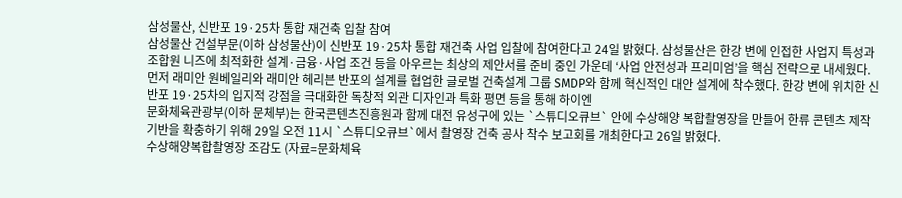삼성물산, 신반포 19·25차 통합 재건축 입찰 참여
삼성물산 건설부문(이하 삼성물산)이 신반포 19·25차 통합 재건축 사업 입찰에 참여한다고 24일 밝혔다. 삼성물산은 한강 변에 인접한 사업지 특성과 조합원 니즈에 최적화한 설계·금융·사업 조건 등을 아우르는 최상의 제안서를 준비 중인 가운데 ‘사업 안전성과 프리미엄’을 핵심 전략으로 내세웠다. 먼저 래미안 원베일리와 래미안 헤리븐 반포의 설계를 협업한 글로벌 건축설계 그룹 SMDP와 함께 혁신적인 대안 설계에 착수했다. 한강 변에 위치한 신반포 19·25차의 입지적 강점을 극대화한 독창적 외관 디자인과 특화 평면 등을 통해 하이엔
문화체육관광부(이하 문체부)는 한국콘텐츠진흥원과 함께 대전 유성구에 있는 `스튜디오큐브` 안에 수상해양 복합촬영장을 만들어 한류 콘텐츠 제작 기반을 확충하기 위해 29일 오전 11시 `스튜디오큐브`에서 촬영장 건축 공사 착수 보고회를 개최한다고 26일 밝혔다.
수상해양복합촬영장 조감도 (자료=문화체육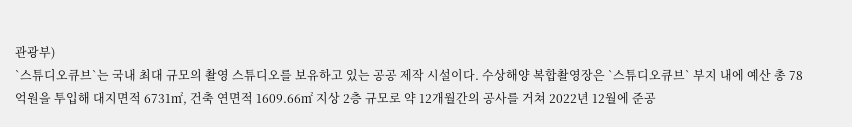관광부)
`스튜디오큐브`는 국내 최대 규모의 촬영 스튜디오를 보유하고 있는 공공 제작 시설이다. 수상해양 복합촬영장은 `스튜디오큐브` 부지 내에 예산 총 78억원을 투입해 대지면적 6731㎡, 건축 연면적 1609.66㎡ 지상 2층 규모로 약 12개월간의 공사를 거쳐 2022년 12월에 준공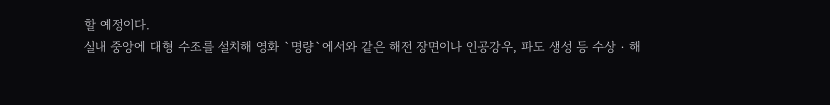할 예정이다.
실내 중앙에 대형 수조를 설치해 영화 `명량`에서와 같은 해전 장면이나 인공강우, 파도 생성 등 수상‧해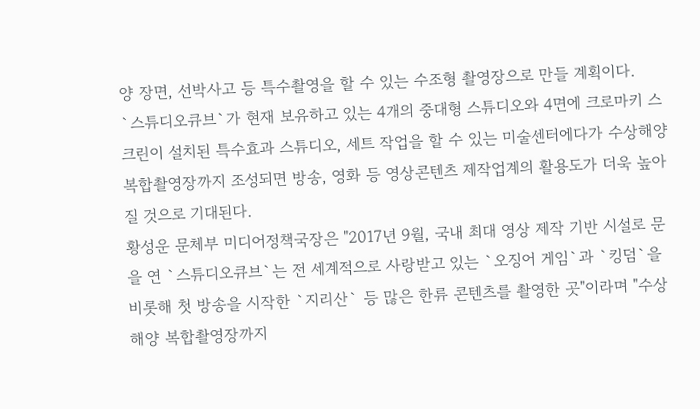양 장면, 선박사고 등 특수촬영을 할 수 있는 수조형 촬영장으로 만들 계획이다.
`스튜디오큐브`가 현재 보유하고 있는 4개의 중대형 스튜디오와 4면에 크로마키 스크린이 설치된 특수효과 스튜디오, 세트 작업을 할 수 있는 미술센터에다가 수상해양 복합촬영장까지 조성되면 방송, 영화 등 영상콘텐츠 제작업계의 활용도가 더욱 높아질 것으로 기대된다.
황성운 문체부 미디어정책국장은 "2017년 9월, 국내 최대 영상 제작 기반 시설로 문을 연 `스튜디오큐브`는 전 세계적으로 사랑받고 있는 `오징어 게임`과 `킹덤`을 비롯해 첫 방송을 시작한 `지리산` 등 많은 한류 콘텐츠를 촬영한 곳"이라며 "수상해양 복합촬영장까지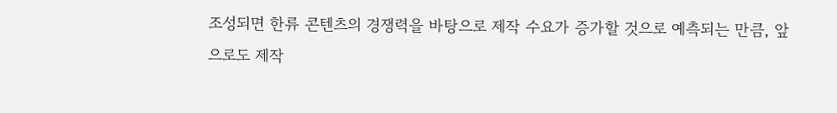조성되면 한류 콘텐츠의 경쟁력을 바탕으로 제작 수요가 증가할 것으로 예측되는 만큼, 앞으로도 제작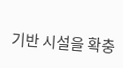기반 시설을 확충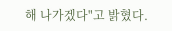해 나가겠다"고 밝혔다.